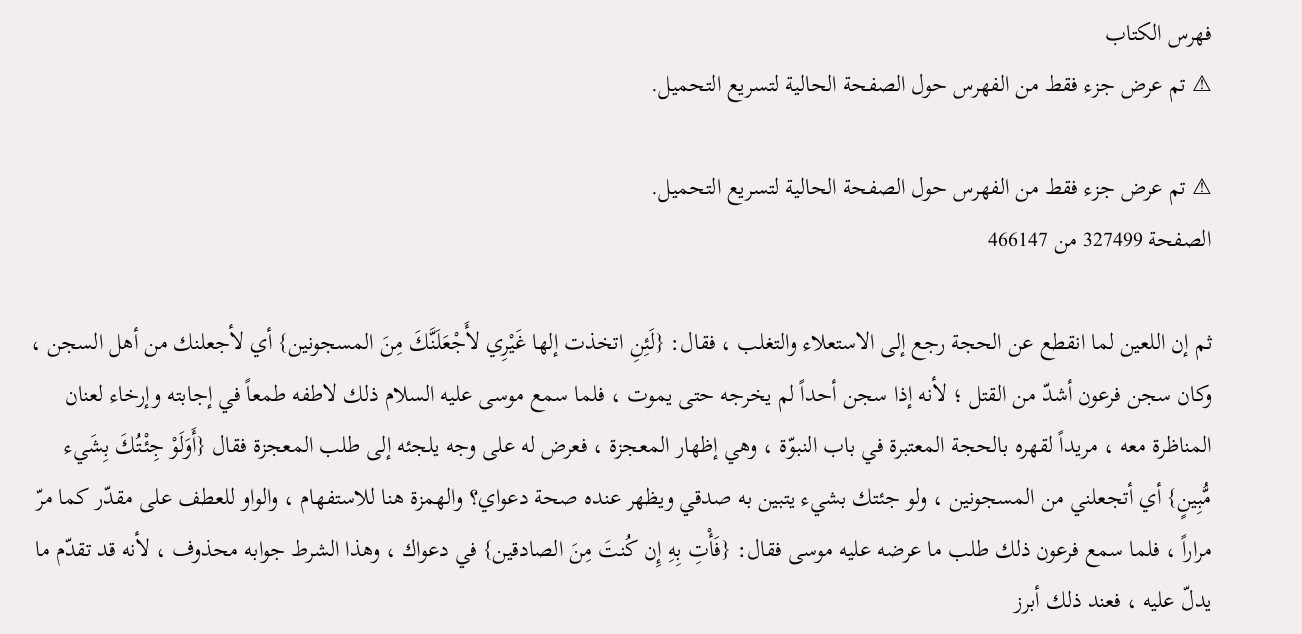فهرس الكتاب
⚠ تم عرض جزء فقط من الفهرس حول الصفحة الحالية لتسريع التحميل.

⚠ تم عرض جزء فقط من الفهرس حول الصفحة الحالية لتسريع التحميل.
الصفحة 327499 من 466147

ثم إن اللعين لما انقطع عن الحجة رجع إلى الاستعلاء والتغلب ، فقال: {لَئِنِ اتخذت إلها غَيْرِي لأَجْعَلَنَّكَ مِنَ المسجونين} أي لأجعلنك من أهل السجن ، وكان سجن فرعون أشدّ من القتل ؛ لأنه إذا سجن أحداً لم يخرجه حتى يموت ، فلما سمع موسى عليه السلام ذلك لاطفه طمعاً في إجابته وإرخاء لعنان المناظرة معه ، مريداً لقهره بالحجة المعتبرة في باب النبوّة ، وهي إظهار المعجزة ، فعرض له على وجه يلجئه إلى طلب المعجزة فقال {أَوَلَوْ جِئْتُكَ بِشَيء مُّبِينٍ} أي أتجعلني من المسجونين ، ولو جئتك بشيء يتبين به صدقي ويظهر عنده صحة دعواي؟ والهمزة هنا للاستفهام ، والواو للعطف على مقدّر كما مرّ مراراً ، فلما سمع فرعون ذلك طلب ما عرضه عليه موسى فقال: {فَأْتِ بِهِ إِن كُنتَ مِنَ الصادقين} في دعواك ، وهذا الشرط جوابه محذوف ، لأنه قد تقدّم ما يدلّ عليه ، فعند ذلك أبرز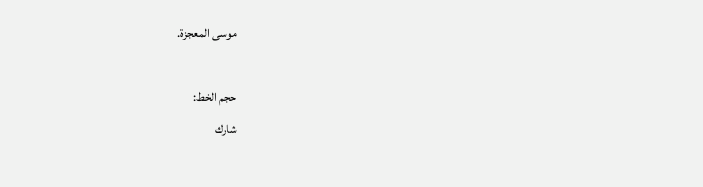موسى المعجزة.

حجم الخط:
شارك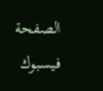الصفحة
فيسبوك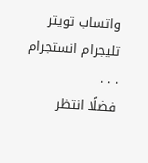واتساب تويتر تليجرام انستجرام
. . .
فضلًا انتظر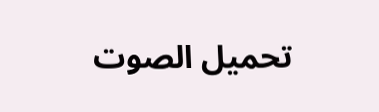تحميل الصوت